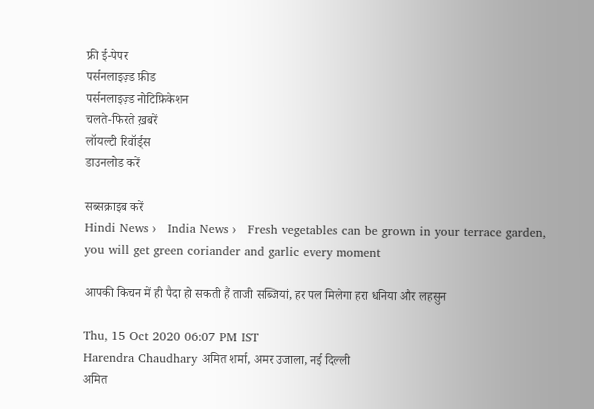फ्री ई-पेपर
पर्सनलाइज़्ड फ़ीड
पर्सनलाइज़्ड नोटिफ़िकेशन
चलते-फिरते ख़बरें
लॉयल्टी रिवॉर्ड्स
डाउनलोड करें

सब्सक्राइब करें
Hindi News ›   India News ›   Fresh vegetables can be grown in your terrace garden, you will get green coriander and garlic every moment

आपकी किचन में ही पैदा हो सकती हैं ताजी सब्जियां, हर पल मिलेगा हरा धनिया और लहसुन

Thu, 15 Oct 2020 06:07 PM IST
Harendra Chaudhary अमित शर्मा, अमर उजाला, नई दिल्ली
अमित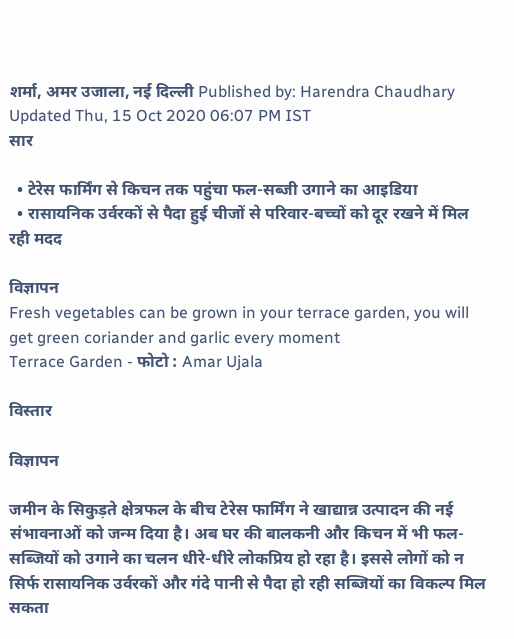शर्मा, अमर उजाला, नई दिल्ली Published by: Harendra Chaudhary Updated Thu, 15 Oct 2020 06:07 PM IST
सार

  • टेरेस फार्मिंग से किचन तक पहुंचा फल-सब्जी उगाने का आइडिया
  • रासायनिक उर्वरकों से पैदा हुई चीजों से परिवार-बच्चों को दूर रखने में मिल रही मदद

विज्ञापन
Fresh vegetables can be grown in your terrace garden, you will get green coriander and garlic every moment
Terrace Garden - फोटो : Amar Ujala

विस्तार

विज्ञापन

जमीन के सिकुड़ते क्षेत्रफल के बीच टेरेस फार्मिंग ने खाद्यान्न उत्पादन की नई संभावनाओं को जन्म दिया है। अब घर की बालकनी और किचन में भी फल-सब्जियों को उगाने का चलन धीरे-धीरे लोकप्रिय हो रहा है। इससे लोगों को न सिर्फ रासायनिक उर्वरकों और गंदे पानी से पैदा हो रही सब्जियों का विकल्प मिल सकता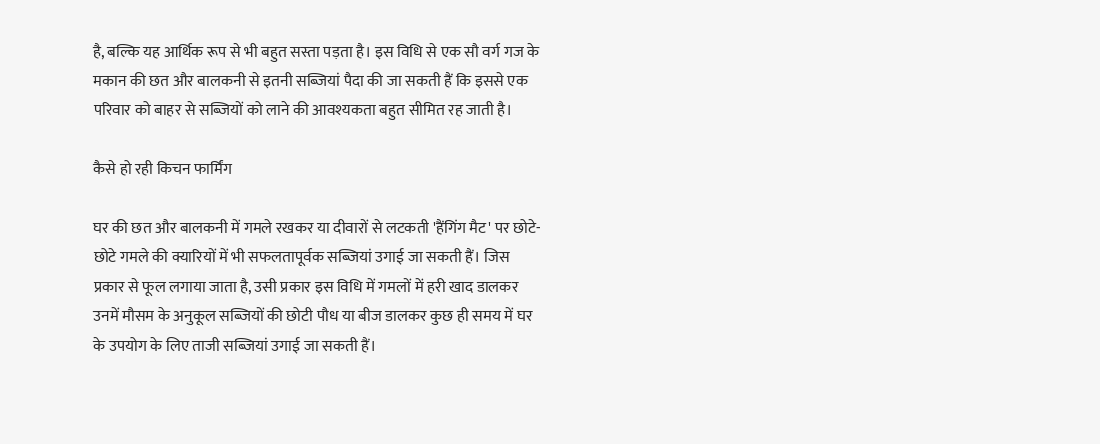है, बल्कि यह आर्थिक रूप से भी बहुत सस्ता पड़ता है। इस विधि से एक सौ वर्ग गज के मकान की छत और बालकनी से इतनी सब्जियां पैदा की जा सकती हैं कि इससे एक परिवार को बाहर से सब्जियों को लाने की आवश्यकता बहुत सीमित रह जाती है।

कैसे हो रही किचन फार्मिंग

घर की छत और बालकनी में गमले रखकर या दीवारों से लटकती 'हैंगिंग मैट' पर छोटे-छोटे गमले की क्यारियों में भी सफलतापूर्वक सब्जियां उगाई जा सकती हैं। जिस प्रकार से फूल लगाया जाता है, उसी प्रकार इस विधि में गमलों में हरी खाद डालकर उनमें मौसम के अनुकूल सब्जियों की छोटी पौध या बीज डालकर कुछ ही समय में घर के उपयोग के लिए ताजी सब्जियां उगाई जा सकती हैं।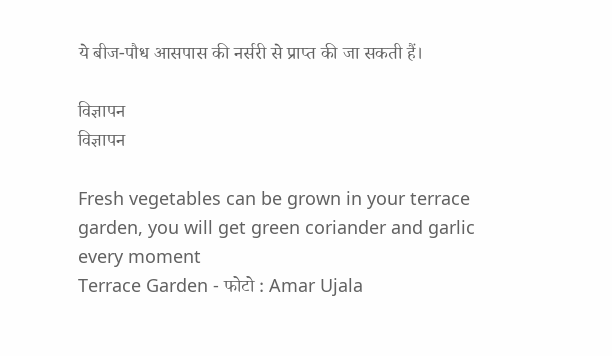ये बीज-पौध आसपास की नर्सरी से प्राप्त की जा सकती हैं।

विज्ञापन
विज्ञापन

Fresh vegetables can be grown in your terrace garden, you will get green coriander and garlic every moment
Terrace Garden - फोटो : Amar Ujala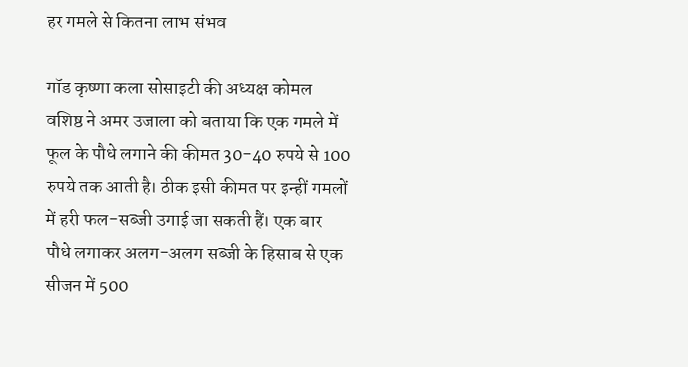हर गमले से कितना लाभ संभव

गॉड कृष्णा कला सोसाइटी की अध्यक्ष कोमल वशिष्ठ ने अमर उजाला को बताया कि एक गमले में फूल के पौधे लगाने की कीमत 30-40 रुपये से 100 रुपये तक आती है। ठीक इसी कीमत पर इन्हीं गमलों में हरी फल-सब्जी उगाई जा सकती हैं। एक बार पौधे लगाकर अलग-अलग सब्जी के हिसाब से एक सीजन में 500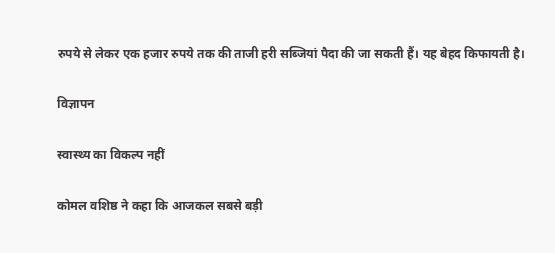रुपये से लेकर एक हजार रुपये तक की ताजी हरी सब्जियां पैदा की जा सकती हैं। यह बेहद किफायती है।

विज्ञापन

स्वास्थ्य का विकल्प नहीं

कोमल वशिष्ठ ने कहा कि आजकल सबसे बड़ी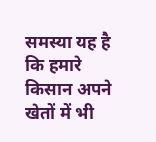समस्या यह है कि हमारे किसान अपने खेतों में भी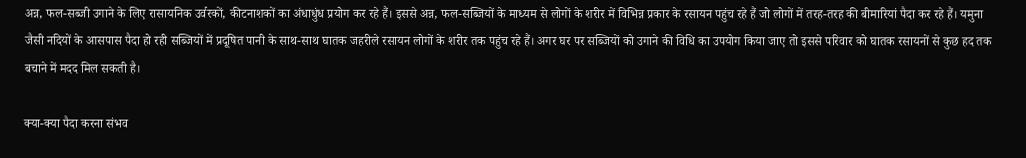अन्न, फल-सब्जी उगाने के लिए रासायनिक उर्वरकों, कीटनाशकों का अंधाधुंध प्रयोग कर रहे हैं। इससे अन्न, फल-सब्जियों के माध्यम से लोगों के शरीर में विभिन्न प्रकार के रसायन पहुंच रहे हैं जो लोगों में तरह-तरह की बीमारियां पैदा कर रहे हैं। यमुना जैसी नदियों के आसपास पैदा हो रही सब्जियों में प्रदूषित पानी के साथ-साथ घातक जहरीले रसायन लोगों के शरीर तक पहुंच रहे हैं। अगर घर पर सब्जियों को उगाने की विधि का उपयोग किया जाए तो इससे परिवार को घातक रसायनों से कुछ हद तक बचाने में मदद मिल सकती है।

क्या-क्या पैदा करना संभव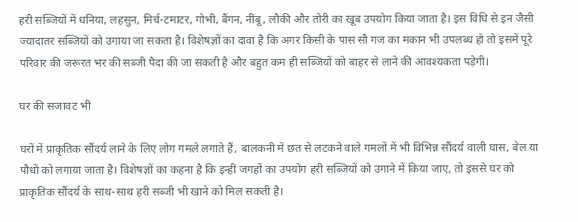हरी सब्जियों में धनिया, लहसुन, मिर्च-टमाटर, गोभी, बैंगन, नींबू, लौकी और तोरी का खूब उपयोग किया जाता है। इस विधि से इन जैसी ज्यादातर सब्जियों को उगाया जा सकता है। विशेषज्ञों का दावा है कि अगर किसी के पास सौ गज का मकान भी उपलब्ध हो तो इसमें पूरे परिवार की जरूरत भर की सब्जी पैदा की जा सकती है और बहुत कम ही सब्जियों को बाहर से लाने की आवश्यकता पड़ेगी।

घर की सजावट भी

घरों में प्राकृतिक सौंदर्य लाने के लिए लोग गमले लगाते हैं, बालकनी में छत से लटकने वाले गमलों में भी विभिन्न सौंदर्य वाली घास, बेल या पौधों को लगाया जाता है। विशेषज्ञों का कहना है कि इन्हीं जगहों का उपयोग हरी सब्जियों को उगाने में किया जाए, तो इससे घर को प्राकृतिक सौंदर्य के साथ-साथ हरी सब्जी भी खाने को मिल सकती है।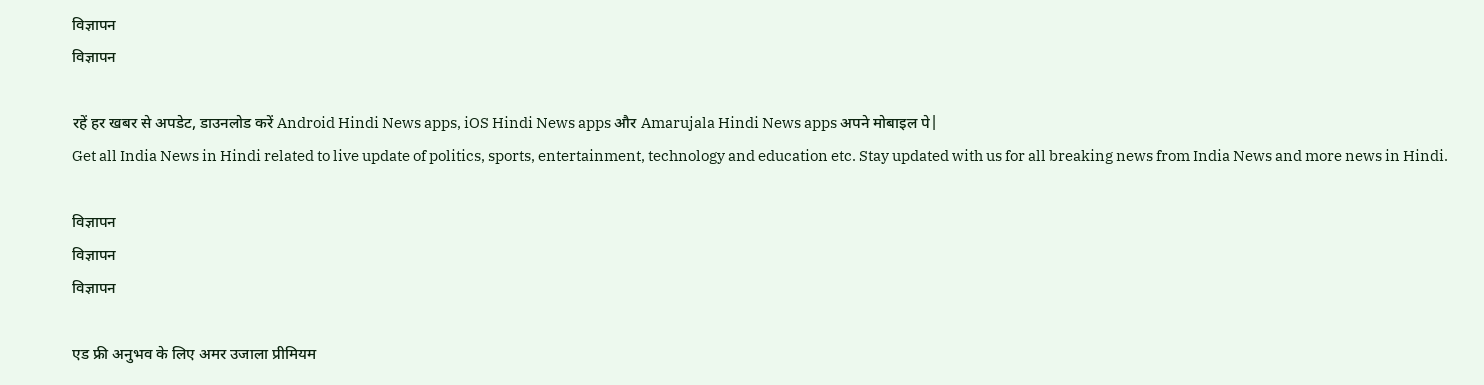विज्ञापन
विज्ञापन

रहें हर खबर से अपडेट, डाउनलोड करें Android Hindi News apps, iOS Hindi News apps और Amarujala Hindi News apps अपने मोबाइल पे|
Get all India News in Hindi related to live update of politics, sports, entertainment, technology and education etc. Stay updated with us for all breaking news from India News and more news in Hindi.

विज्ञापन
विज्ञापन
विज्ञापन

एड फ्री अनुभव के लिए अमर उजाला प्रीमियम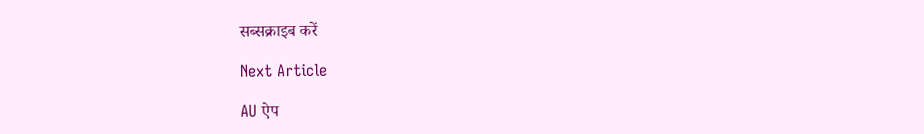सब्सक्राइब करें

Next Article

AU ऐप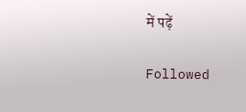में पढ़ें

Followed